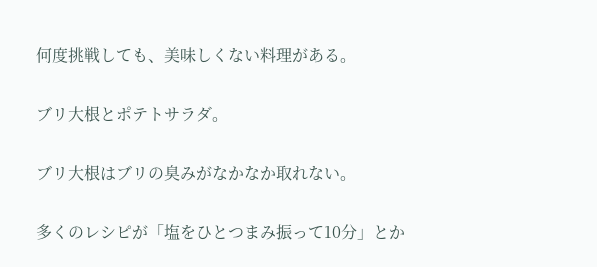何度挑戦しても、美味しくない料理がある。

ブリ大根とポテトサラダ。

ブリ大根はブリの臭みがなかなか取れない。

多くのレシピが「塩をひとつまみ振って10分」とか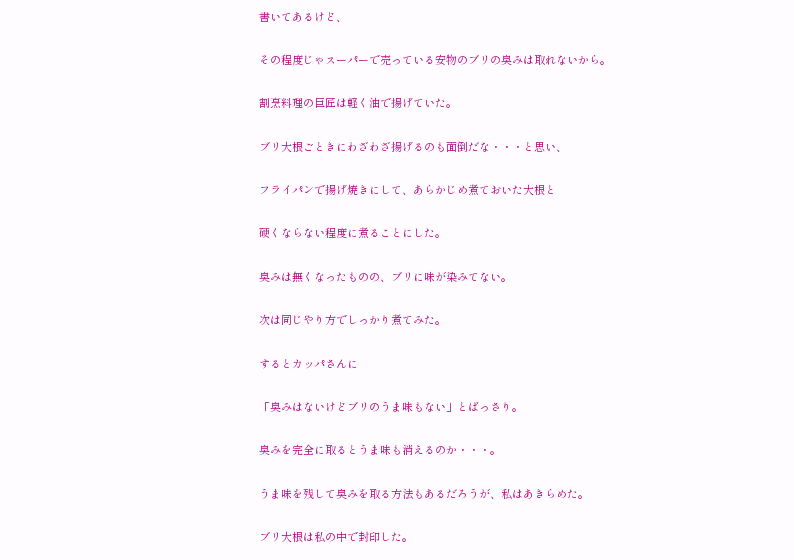書いてあるけど、

その程度じゃスーパーで売っている安物のブリの臭みは取れないから。

割烹料理の巨匠は軽く油で揚げていた。

ブリ大根ごときにわざわざ揚げるのも面倒だな・・・と思い、

フライパンで揚げ焼きにして、あらかじめ煮ておいた大根と

硬くならない程度に煮ることにした。

臭みは無くなったものの、ブリに味が染みてない。

次は同じやり方でしっかり煮てみた。

するとカッパさんに

「臭みはないけどブリのうま味もない」とばっさり。

臭みを完全に取るとうま味も消えるのか・・・。

うま味を残して臭みを取る方法もあるだろうが、私はあきらめた。

ブリ大根は私の中で封印した。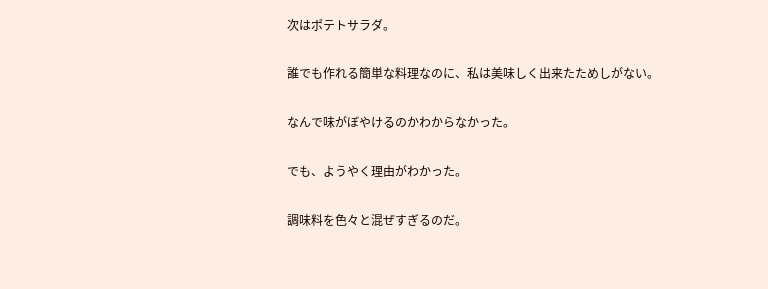次はポテトサラダ。

誰でも作れる簡単な料理なのに、私は美味しく出来たためしがない。

なんで味がぼやけるのかわからなかった。

でも、ようやく理由がわかった。

調味料を色々と混ぜすぎるのだ。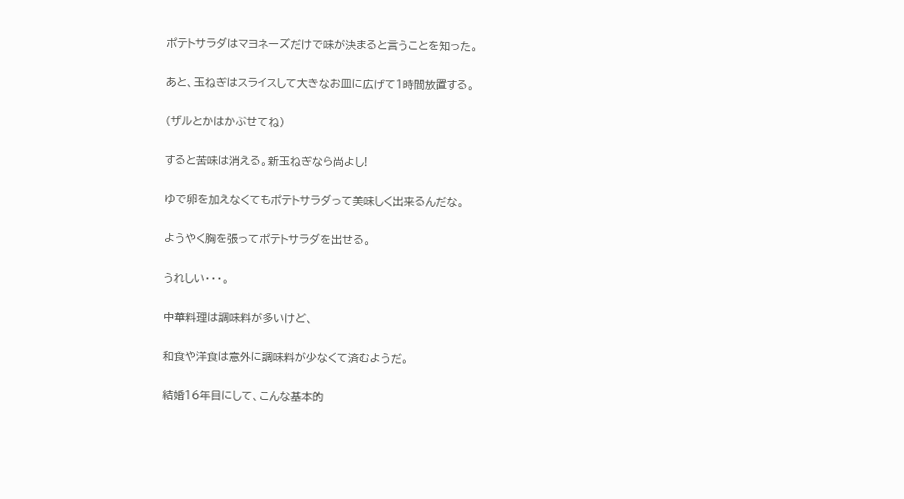ポテトサラダはマヨネーズだけで味が決まると言うことを知った。

あと、玉ねぎはスライスして大きなお皿に広げて1時間放置する。

(ザルとかはかぶせてね)

すると苦味は消える。新玉ねぎなら尚よし!

ゆで卵を加えなくてもポテトサラダって美味しく出来るんだな。

ようやく胸を張ってポテトサラダを出せる。

うれしい・・・。

中華料理は調味料が多いけど、

和食や洋食は意外に調味料が少なくて済むようだ。

結婚16年目にして、こんな基本的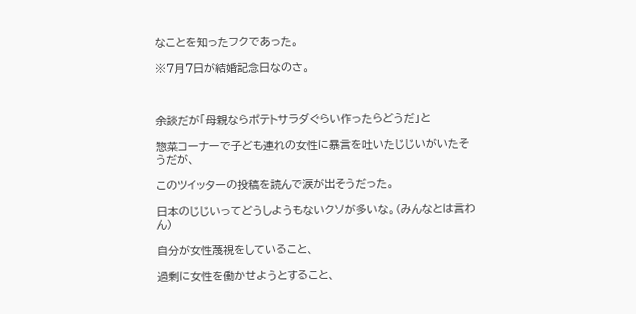なことを知ったフクであった。

※7月7日が結婚記念日なのさ。



余談だが「母親ならポテトサラダぐらい作ったらどうだ」と

惣菜コーナーで子ども連れの女性に暴言を吐いたじじいがいたそうだが、

このツイッターの投稿を読んで涙が出そうだった。

日本のじじいってどうしようもないクソが多いな。(みんなとは言わん)

自分が女性蔑視をしていること、

過剰に女性を働かせようとすること、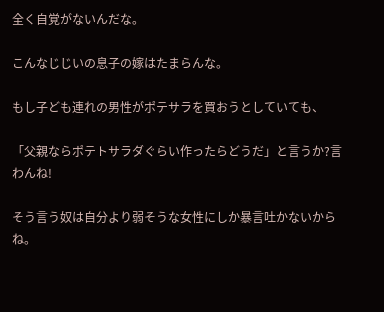全く自覚がないんだな。

こんなじじいの息子の嫁はたまらんな。

もし子ども連れの男性がポテサラを買おうとしていても、

「父親ならポテトサラダぐらい作ったらどうだ」と言うか?言わんね!

そう言う奴は自分より弱そうな女性にしか暴言吐かないからね。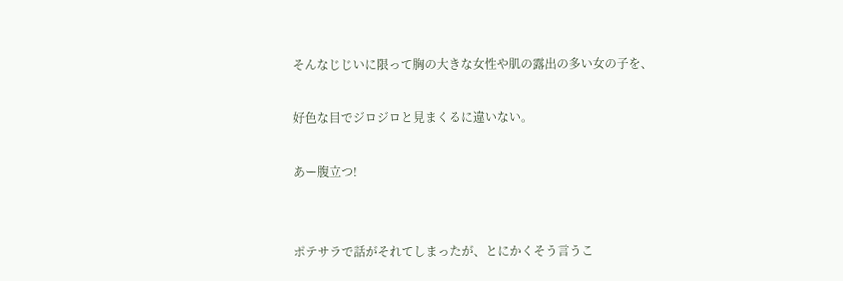そんなじじいに限って胸の大きな女性や肌の露出の多い女の子を、

好色な目でジロジロと見まくるに違いない。

あー腹立つ!


ポテサラで話がそれてしまったが、とにかくそう言うこ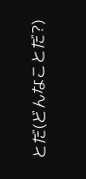とだ(どんなことだ?)